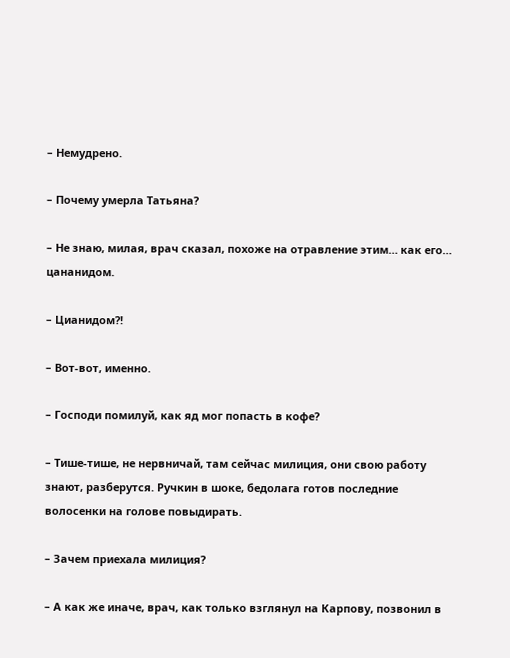– Немудрено.

– Почему умерла Татьяна?

– Не знаю, милая, врач сказал, похоже на отравление этим… как его… цананидом.

– Цианидом?!

– Вот-вот, именно.

– Господи помилуй, как яд мог попасть в кофе?

– Тише-тише, не нервничай, там сейчас милиция, они свою работу знают, разберутся. Ручкин в шоке, бедолага готов последние волосенки на голове повыдирать.

– Зачем приехала милиция?

– А как же иначе, врач, как только взглянул на Карпову, позвонил в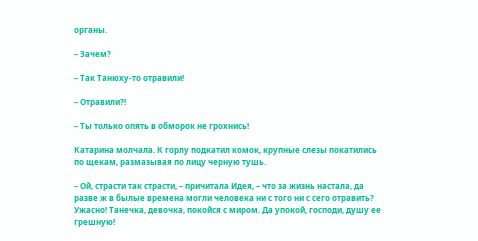органы.

– Зачем?

– Так Танюху-то отравили!

– Отравили?!

– Ты только опять в обморок не грохнись!

Катарина молчала. К горлу подкатил комок, крупные слезы покатились по щекам, размазывая по лицу черную тушь.

– Ой, страсти так страсти, – причитала Идея, – что за жизнь настала, да разве ж в былые времена могли человека ни с того ни с сего отравить? Ужасно! Танечка, девочка, покойся с миром. Да упокой, господи, душу ее грешную!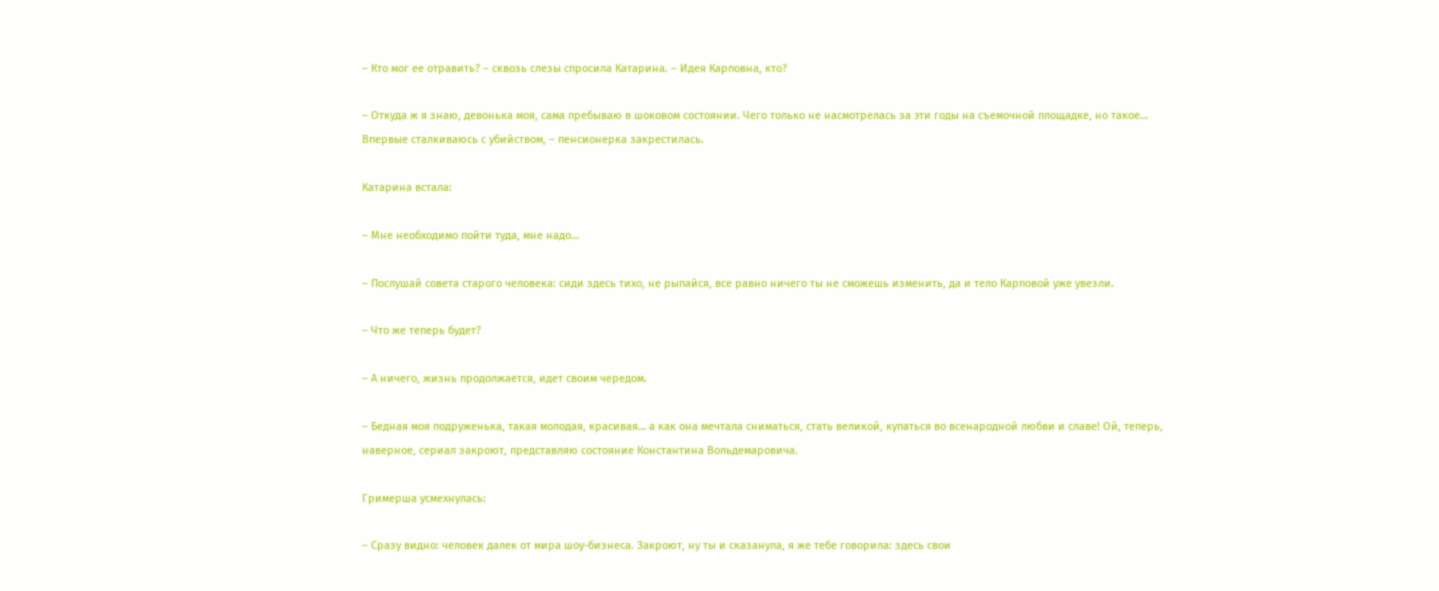– Кто мог ее отравить? – сквозь слезы спросила Катарина. – Идея Карповна, кто?

– Откуда ж я знаю, девонька моя, сама пребываю в шоковом состоянии. Чего только не насмотрелась за эти годы на съемочной площадке, но такое… Впервые сталкиваюсь с убийством, – пенсионерка закрестилась.

Катарина встала:

– Мне необходимо пойти туда, мне надо…

– Послушай совета старого человека: сиди здесь тихо, не рыпайся, все равно ничего ты не сможешь изменить, да и тело Карповой уже увезли.

– Что же теперь будет?

– А ничего, жизнь продолжается, идет своим чередом.

– Бедная моя подруженька, такая молодая, красивая… а как она мечтала сниматься, стать великой, купаться во всенародной любви и славе! Ой, теперь, наверное, сериал закроют, представляю состояние Константина Вольдемаровича.

Гримерша усмехнулась:

– Сразу видно: человек далек от мира шоу-бизнеса. Закроют, ну ты и сказанула, я же тебе говорила: здесь свои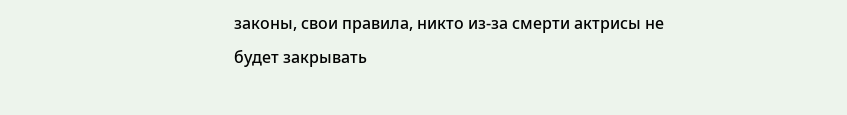законы, свои правила, никто из-за смерти актрисы не будет закрывать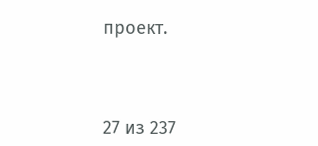проект.



27 из 237